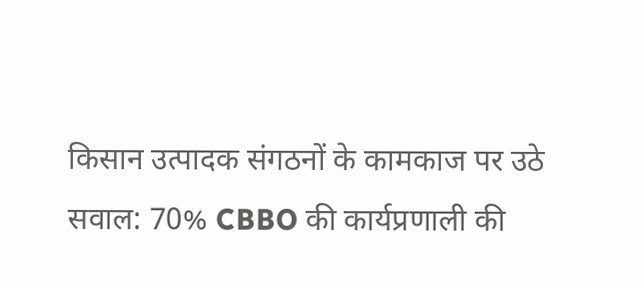किसान उत्पादक संगठनों के कामकाज पर उठे सवाल: 70% CBBO की कार्यप्रणाली की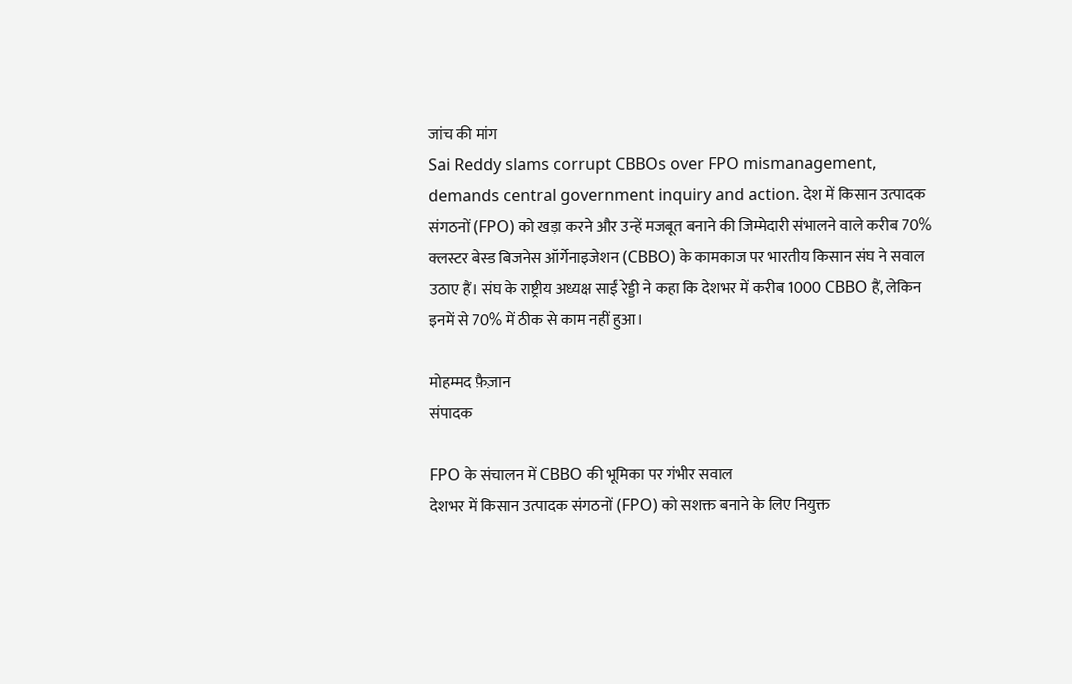जांच की मांग
Sai Reddy slams corrupt CBBOs over FPO mismanagement, demands central government inquiry and action. देश में किसान उत्पादक संगठनों (FPO) को खड़ा करने और उन्हें मजबूत बनाने की जिम्मेदारी संभालने वाले करीब 70% क्लस्टर बेस्ड बिजनेस ऑर्गेनाइजेशन (CBBO) के कामकाज पर भारतीय किसान संघ ने सवाल उठाए हैं। संघ के राष्ट्रीय अध्यक्ष साईं रेड्डी ने कहा कि देशभर में करीब 1000 CBBO हैं, लेकिन इनमें से 70% में ठीक से काम नहीं हुआ।

मोहम्मद फ़ैज़ान
संपादक

FPO के संचालन में CBBO की भूमिका पर गंभीर सवाल
देशभर में किसान उत्पादक संगठनों (FPO) को सशक्त बनाने के लिए नियुक्त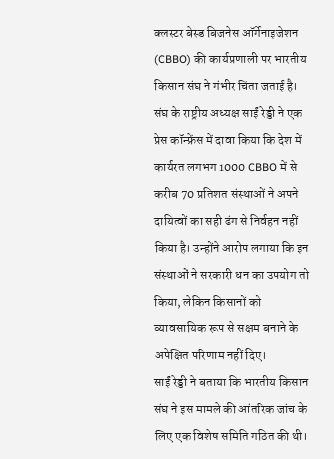क्लस्टर बेस्ड बिजनेस ऑर्गेनाइजेशन (CBBO) की कार्यप्रणाली पर भारतीय किसान संघ ने गंभीर चिंता जताई है। संघ के राष्ट्रीय अध्यक्ष साईं रेड्डी ने एक प्रेस कॉन्फ्रेंस में दावा किया कि देश में कार्यरत लगभग 1000 CBBO में से करीब 70 प्रतिशत संस्थाओं ने अपने दायित्वों का सही ढंग से निर्वहन नहीं किया है। उन्होंने आरोप लगाया कि इन संस्थाओं ने सरकारी धन का उपयोग तो किया, लेकिन किसानों को व्यावसायिक रूप से सक्षम बनाने के अपेक्षित परिणाम नहीं दिए।
साईं रेड्डी ने बताया कि भारतीय किसान संघ ने इस मामले की आंतरिक जांच के लिए एक विशेष समिति गठित की थी।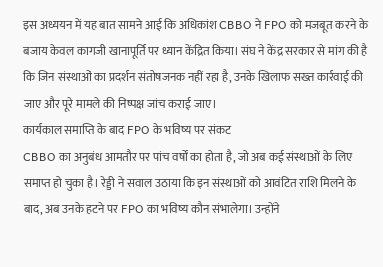इस अध्ययन में यह बात सामने आई कि अधिकांश CBBO ने FPO को मजबूत करने के बजाय केवल कागजी खानापूर्ति पर ध्यान केंद्रित किया। संघ ने केंद्र सरकार से मांग की है कि जिन संस्थाओं का प्रदर्शन संतोषजनक नहीं रहा है, उनके खिलाफ सख्त कार्रवाई की जाए और पूरे मामले की निष्पक्ष जांच कराई जाए।
कार्यकाल समाप्ति के बाद FPO के भविष्य पर संकट
CBBO का अनुबंध आमतौर पर पांच वर्षों का होता है, जो अब कई संस्थाओं के लिए समाप्त हो चुका है। रेड्डी ने सवाल उठाया कि इन संस्थाओं को आवंटित राशि मिलने के बाद, अब उनके हटने पर FPO का भविष्य कौन संभालेगा। उन्होंने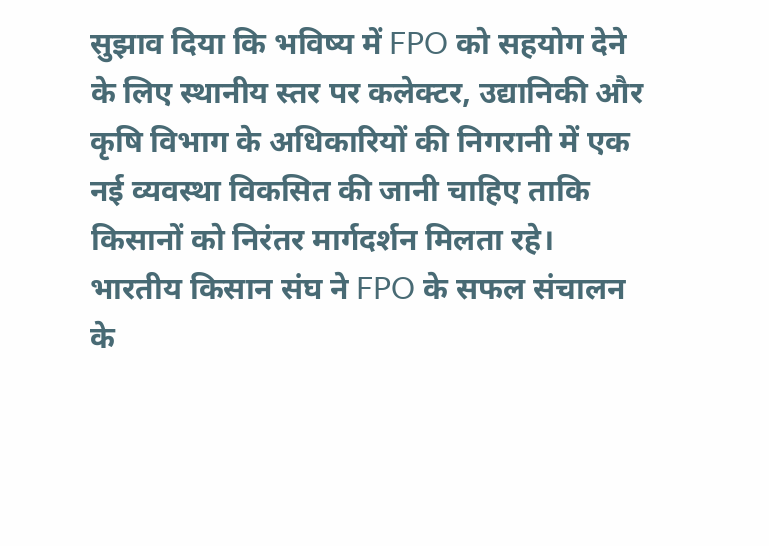सुझाव दिया कि भविष्य में FPO को सहयोग देने के लिए स्थानीय स्तर पर कलेक्टर, उद्यानिकी और कृषि विभाग के अधिकारियों की निगरानी में एक नई व्यवस्था विकसित की जानी चाहिए ताकि किसानों को निरंतर मार्गदर्शन मिलता रहे।
भारतीय किसान संघ ने FPO के सफल संचालन के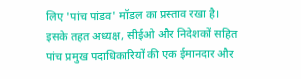लिए 'पांच पांडव' मॉडल का प्रस्ताव रखा है। इसके तहत अध्यक्ष, सीईओ और निदेशकों सहित पांच प्रमुख पदाधिकारियों की एक ईमानदार और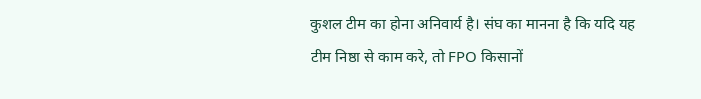कुशल टीम का होना अनिवार्य है। संघ का मानना है कि यदि यह टीम निष्ठा से काम करे, तो FPO किसानों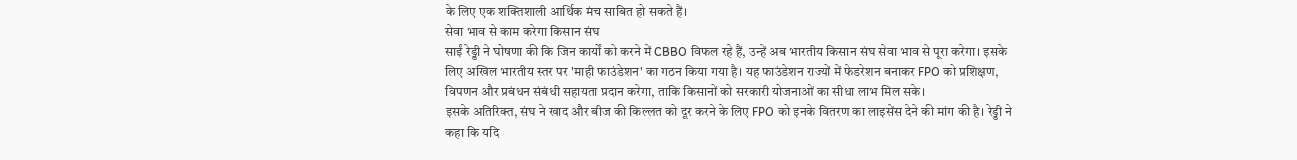के लिए एक शक्तिशाली आर्थिक मंच साबित हो सकते हैं।
सेवा भाव से काम करेगा किसान संघ
साईं रेड्डी ने घोषणा की कि जिन कार्यों को करने में CBBO विफल रहे हैं, उन्हें अब भारतीय किसान संघ सेवा भाव से पूरा करेगा। इसके लिए अखिल भारतीय स्तर पर 'माही फाउंडेशन' का गठन किया गया है। यह फाउंडेशन राज्यों में फेडरेशन बनाकर FPO को प्रशिक्षण, विपणन और प्रबंधन संबंधी सहायता प्रदान करेगा, ताकि किसानों को सरकारी योजनाओं का सीधा लाभ मिल सके।
इसके अतिरिक्त, संघ ने खाद और बीज की किल्लत को दूर करने के लिए FPO को इनके वितरण का लाइसेंस देने की मांग की है। रेड्डी ने कहा कि यदि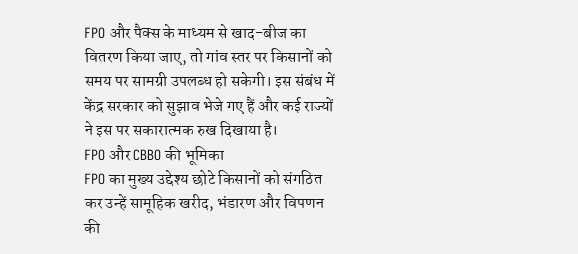FPO और पैक्स के माध्यम से खाद-बीज का वितरण किया जाए, तो गांव स्तर पर किसानों को समय पर सामग्री उपलब्ध हो सकेगी। इस संबंध में केंद्र सरकार को सुझाव भेजे गए हैं और कई राज्यों ने इस पर सकारात्मक रुख दिखाया है।
FPO और CBBO की भूमिका
FPO का मुख्य उद्देश्य छोटे किसानों को संगठित कर उन्हें सामूहिक खरीद, भंडारण और विपणन की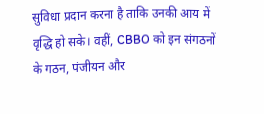सुविधा प्रदान करना है ताकि उनकी आय में वृद्धि हो सके। वहीं, CBBO को इन संगठनों के गठन, पंजीयन और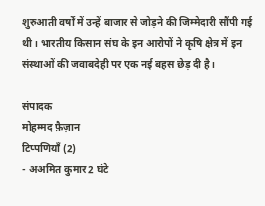शुरुआती वर्षों में उन्हें बाजार से जोड़ने की जिम्मेदारी सौंपी गई थी। भारतीय किसान संघ के इन आरोपों ने कृषि क्षेत्र में इन संस्थाओं की जवाबदेही पर एक नई बहस छेड़ दी है।

संपादक
मोहम्मद फ़ैज़ान
टिप्पणियाँ (2)
- अअमित कुमार2 घंटे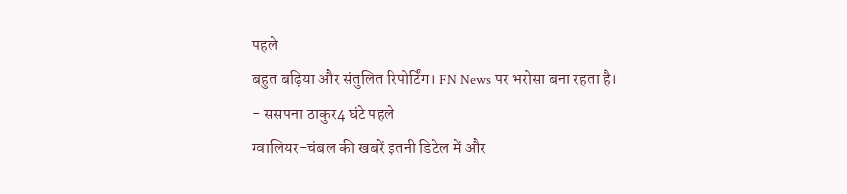पहले
बहुत बढ़िया और संतुलित रिपोर्टिंग। FN News पर भरोसा बना रहता है।
- ससपना ठाकुर4 घंटे पहले
ग्वालियर-चंबल की खबरें इतनी डिटेल में और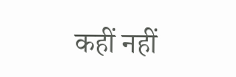कहीं नहीं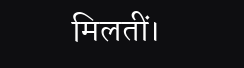मिलतीं।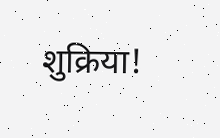शुक्रिया!